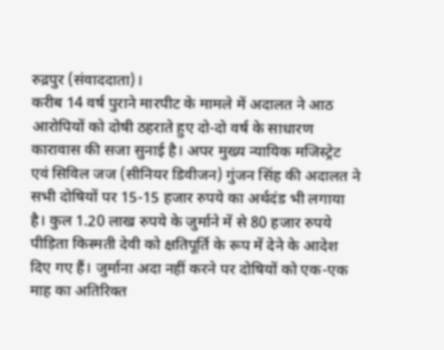रुद्रपुर (संवाददाता)।
करीब 14 वर्ष पुराने मारपीट के मामले में अदालत ने आठ आरोपियों को दोषी ठहराते हुए दो-दो वर्ष के साधारण कारावास की सजा सुनाई है। अपर मुख्य न्यायिक मजिस्ट्रेट एवं सिविल जज (सीनियर डिवीजन) गुंजन सिंह की अदालत ने सभी दोषियों पर 15-15 हजार रुपये का अर्थदंड भी लगाया है। कुल 1.20 लाख रुपये के जुर्माने में से 80 हजार रुपये पीड़िता किस्मती देवी को क्षतिपूर्ति के रूप में देने के आदेश दिए गए हैं। जुर्माना अदा नहीं करने पर दोषियों को एक-एक माह का अतिरिक्त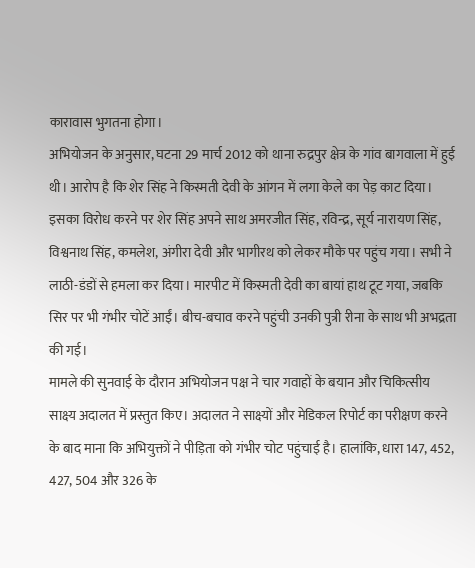कारावास भुगतना होगा।
अभियोजन के अनुसार, घटना 29 मार्च 2012 को थाना रुद्रपुर क्षेत्र के गांव बागवाला में हुई थी। आरोप है कि शेर सिंह ने किस्मती देवी के आंगन में लगा केले का पेड़ काट दिया। इसका विरोध करने पर शेर सिंह अपने साथ अमरजीत सिंह, रविन्द्र, सूर्य नारायण सिंह, विश्वनाथ सिंह, कमलेश, अंगीरा देवी और भागीरथ को लेकर मौके पर पहुंच गया। सभी ने लाठी-डंडों से हमला कर दिया। मारपीट में किस्मती देवी का बायां हाथ टूट गया, जबकि सिर पर भी गंभीर चोटें आईं। बीच-बचाव करने पहुंची उनकी पुत्री रीना के साथ भी अभद्रता की गई।
मामले की सुनवाई के दौरान अभियोजन पक्ष ने चार गवाहों के बयान और चिकित्सीय साक्ष्य अदालत में प्रस्तुत किए। अदालत ने साक्ष्यों और मेडिकल रिपोर्ट का परीक्षण करने के बाद माना कि अभियुक्तों ने पीड़िता को गंभीर चोट पहुंचाई है। हालांकि, धारा 147, 452, 427, 504 और 326 के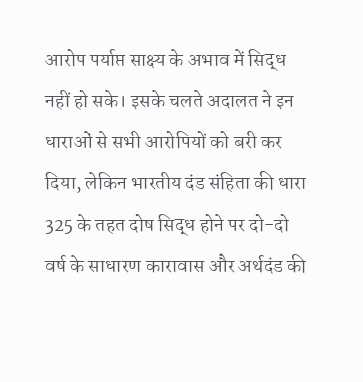आरोप पर्याप्त साक्ष्य के अभाव में सिद्ध नहीं हो सके। इसके चलते अदालत ने इन धाराओं से सभी आरोपियों को बरी कर दिया, लेकिन भारतीय दंड संहिता की धारा 325 के तहत दोष सिद्ध होने पर दो-दो वर्ष के साधारण कारावास और अर्थदंड की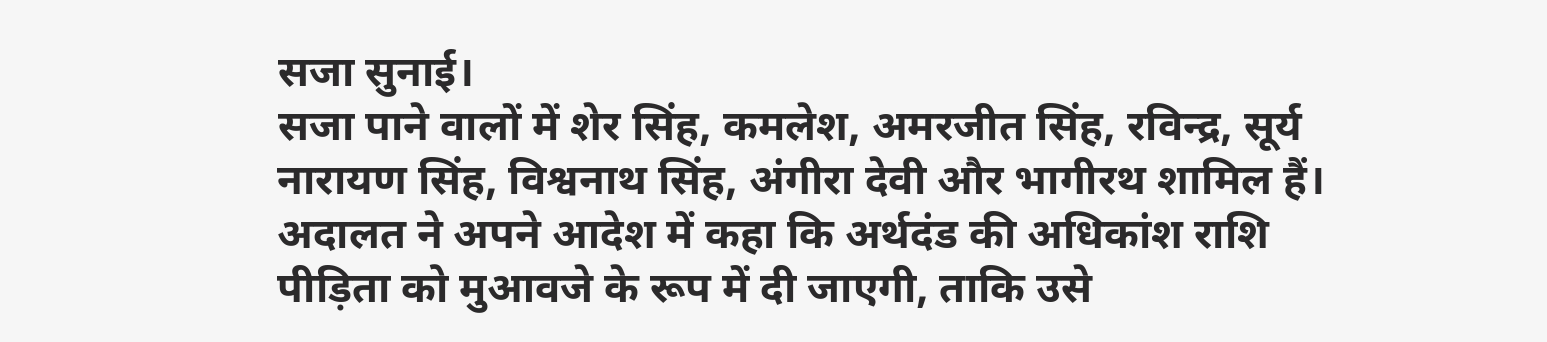सजा सुनाई।
सजा पाने वालों में शेर सिंह, कमलेश, अमरजीत सिंह, रविन्द्र, सूर्य नारायण सिंह, विश्वनाथ सिंह, अंगीरा देवी और भागीरथ शामिल हैं। अदालत ने अपने आदेश में कहा कि अर्थदंड की अधिकांश राशि पीड़िता को मुआवजे के रूप में दी जाएगी, ताकि उसे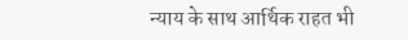न्याय के साथ आर्थिक राहत भी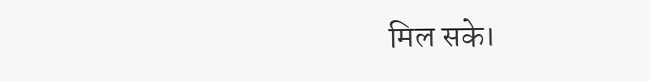मिल सके।